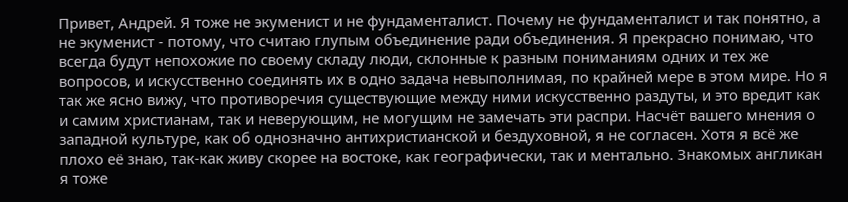Привет, Андрей. Я тоже не экуменист и не фундаменталист. Почему не фундаменталист и так понятно, а не экуменист - потому, что считаю глупым объединение ради объединения. Я прекрасно понимаю, что всегда будут непохожие по своему складу люди, склонные к разным пониманиям одних и тех же вопросов, и искусственно соединять их в одно задача невыполнимая, по крайней мере в этом мире. Но я так же ясно вижу, что противоречия существующие между ними искусственно раздуты, и это вредит как и самим христианам, так и неверующим, не могущим не замечать эти распри. Насчёт вашего мнения о западной культуре, как об однозначно антихристианской и бездуховной, я не согласен. Хотя я всё же плохо её знаю, так-как живу скорее на востоке, как географически, так и ментально. Знакомых англикан я тоже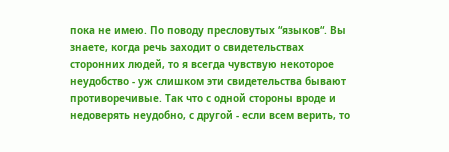пока не имею. По поводу пресловутых “языков“. Вы знаете, когда речь заходит о свидетельствах сторонних людей, то я всегда чувствую некоторое неудобство - уж слишком эти свидетельства бывают противоречивые. Так что с одной стороны вроде и недоверять неудобно, с другой - если всем верить, то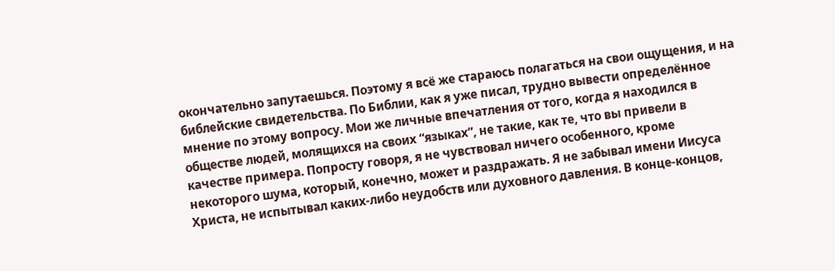окончательно запутаешься. Поэтому я всё же стараюсь полагаться на свои ощущения, и на библейские свидетельства. По Библии, как я уже писал, трудно вывести определённое мнение по этому вопросу. Мои же личные впечатления от того, когда я находился в обществе людей, молящихся на своих “языках“, не такие, как те, что вы привели в качестве примера. Попросту говоря, я не чувствовал ничего особенного, кроме некоторого шума, который, конечно, может и раздражать. Я не забывал имени Иисуса Христа, не испытывал каких-либо неудобств или духовного давления. В конце-концов,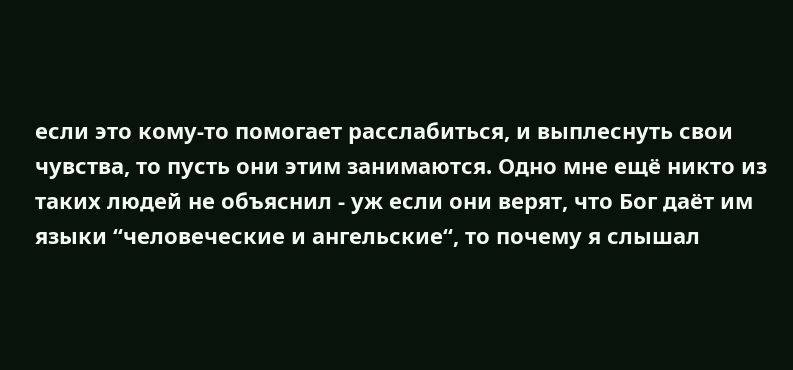если это кому-то помогает расслабиться, и выплеснуть свои чувства, то пусть они этим занимаются. Одно мне ещё никто из таких людей не объяснил - уж если они верят, что Бог даёт им языки “человеческие и ангельские“, то почему я слышал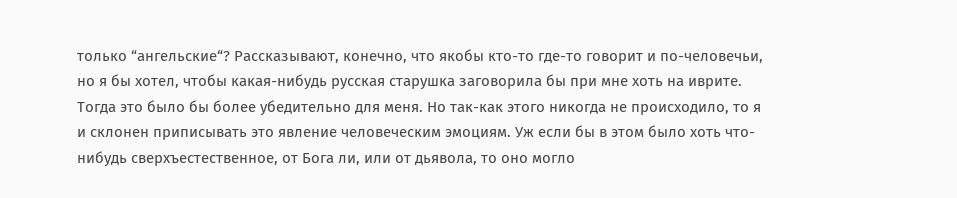только “ангельские“? Рассказывают, конечно, что якобы кто-то где-то говорит и по-человечьи, но я бы хотел, чтобы какая-нибудь русская старушка заговорила бы при мне хоть на иврите. Тогда это было бы более убедительно для меня. Но так-как этого никогда не происходило, то я и склонен приписывать это явление человеческим эмоциям. Уж если бы в этом было хоть что-нибудь сверхъестественное, от Бога ли, или от дьявола, то оно могло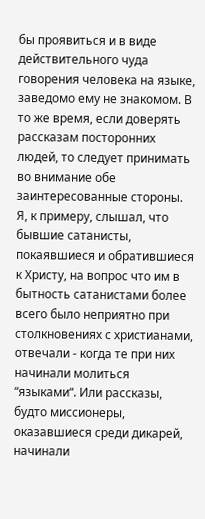бы проявиться и в виде действительного чуда говорения человека на языке, заведомо ему не знакомом. В то же время, если доверять рассказам посторонних людей, то следует принимать во внимание обе заинтересованные стороны. Я, к примеру, слышал, что бывшие сатанисты, покаявшиеся и обратившиеся к Христу, на вопрос что им в бытность сатанистами более всего было неприятно при столкновениях с христианами, отвечали - когда те при них начинали молиться “языками“. Или рассказы, будто миссионеры, оказавшиеся среди дикарей, начинали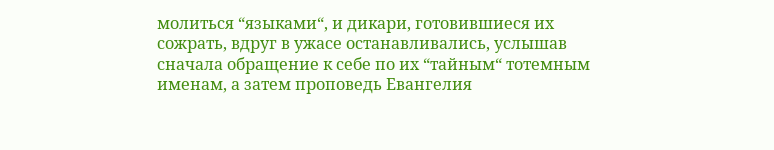молиться “языками“, и дикари, готовившиеся их сожрать, вдруг в ужасе останавливались, услышав сначала обращение к себе по их “тайным“ тотемным именам, а затем проповедь Евангелия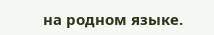на родном языке.